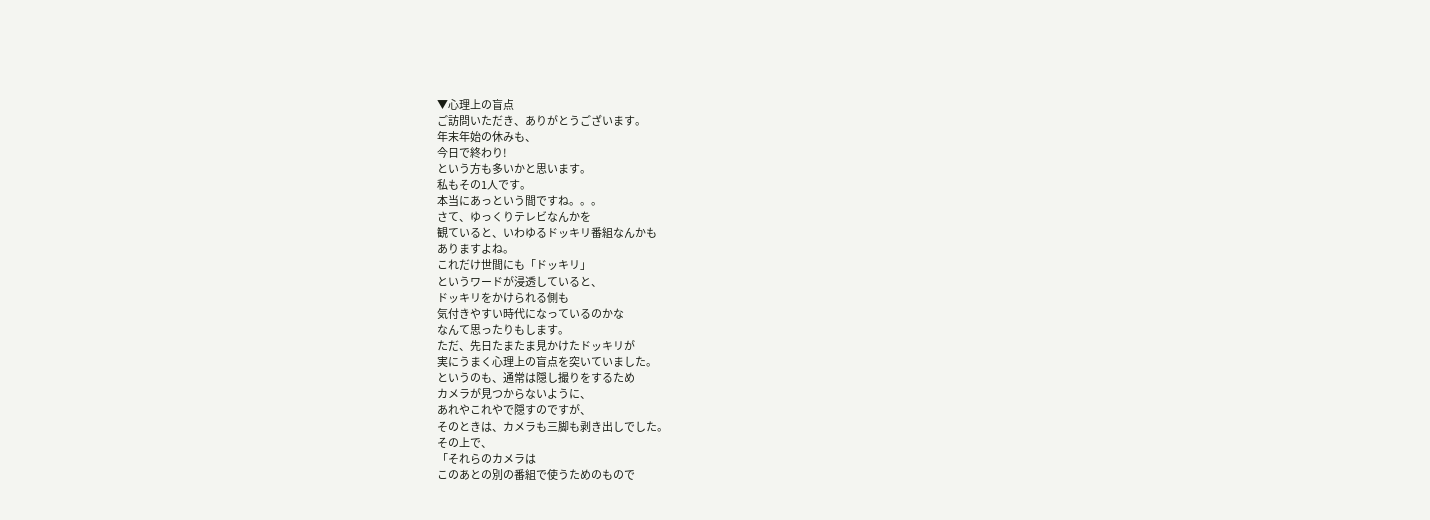▼心理上の盲点
ご訪問いただき、ありがとうございます。
年末年始の休みも、
今日で終わり!
という方も多いかと思います。
私もその1人です。
本当にあっという間ですね。。。
さて、ゆっくりテレビなんかを
観ていると、いわゆるドッキリ番組なんかも
ありますよね。
これだけ世間にも「ドッキリ」
というワードが浸透していると、
ドッキリをかけられる側も
気付きやすい時代になっているのかな
なんて思ったりもします。
ただ、先日たまたま見かけたドッキリが
実にうまく心理上の盲点を突いていました。
というのも、通常は隠し撮りをするため
カメラが見つからないように、
あれやこれやで隠すのですが、
そのときは、カメラも三脚も剥き出しでした。
その上で、
「それらのカメラは
このあとの別の番組で使うためのもので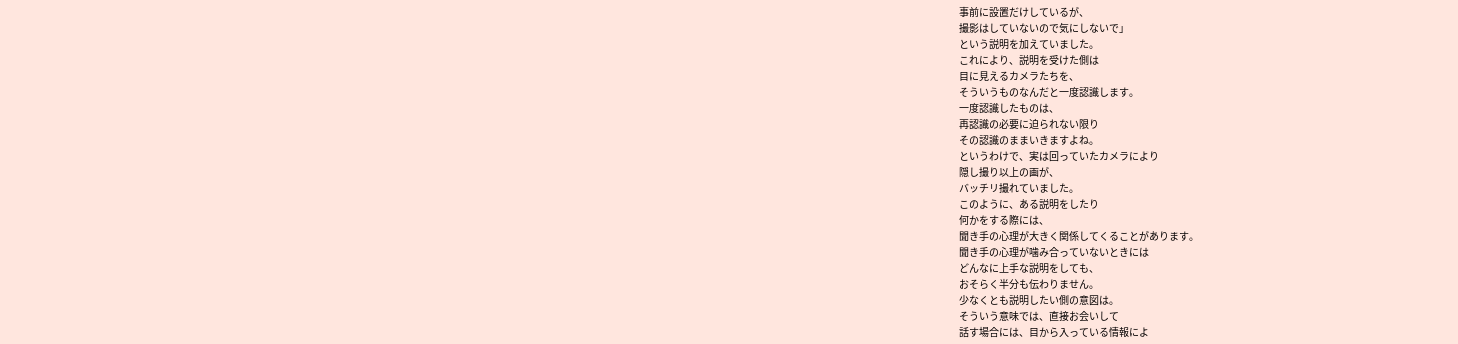事前に設置だけしているが、
撮影はしていないので気にしないで」
という説明を加えていました。
これにより、説明を受けた側は
目に見えるカメラたちを、
そういうものなんだと一度認識します。
一度認識したものは、
再認識の必要に迫られない限り
その認識のままいきますよね。
というわけで、実は回っていたカメラにより
隠し撮り以上の画が、
バッチリ撮れていました。
このように、ある説明をしたり
何かをする際には、
聞き手の心理が大きく関係してくることがあります。
聞き手の心理が噛み合っていないときには
どんなに上手な説明をしても、
おそらく半分も伝わりません。
少なくとも説明したい側の意図は。
そういう意味では、直接お会いして
話す場合には、目から入っている情報によ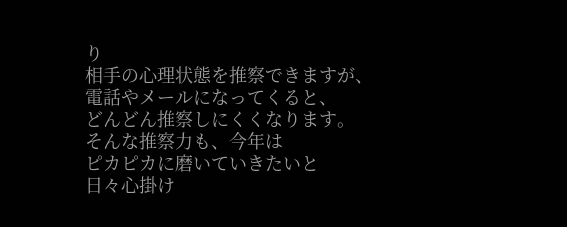り
相手の心理状態を推察できますが、
電話やメールになってくると、
どんどん推察しにくくなります。
そんな推察力も、今年は
ピカピカに磨いていきたいと
日々心掛け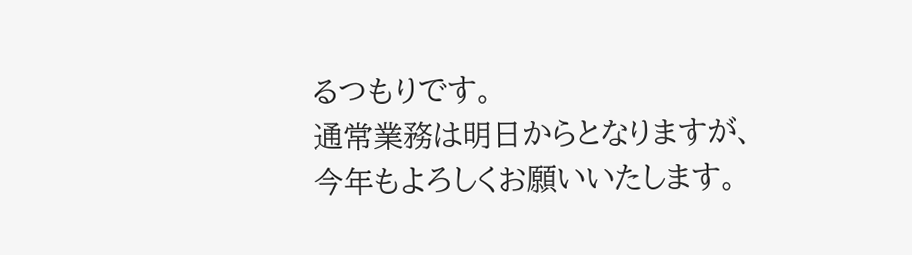るつもりです。
通常業務は明日からとなりますが、
今年もよろしくお願いいたします。